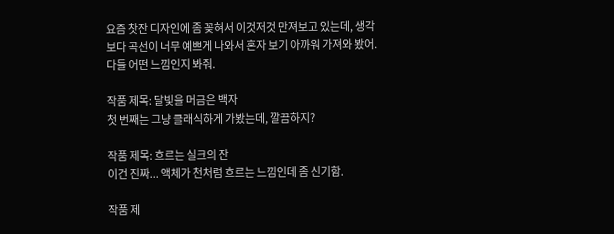요즘 찻잔 디자인에 좀 꽂혀서 이것저것 만져보고 있는데, 생각보다 곡선이 너무 예쁘게 나와서 혼자 보기 아까워 가져와 봤어. 다들 어떤 느낌인지 봐줘.

작품 제목: 달빛을 머금은 백자
첫 번째는 그냥 클래식하게 가봤는데, 깔끔하지?

작품 제목: 흐르는 실크의 잔
이건 진짜... 액체가 천처럼 흐르는 느낌인데 좀 신기함.

작품 제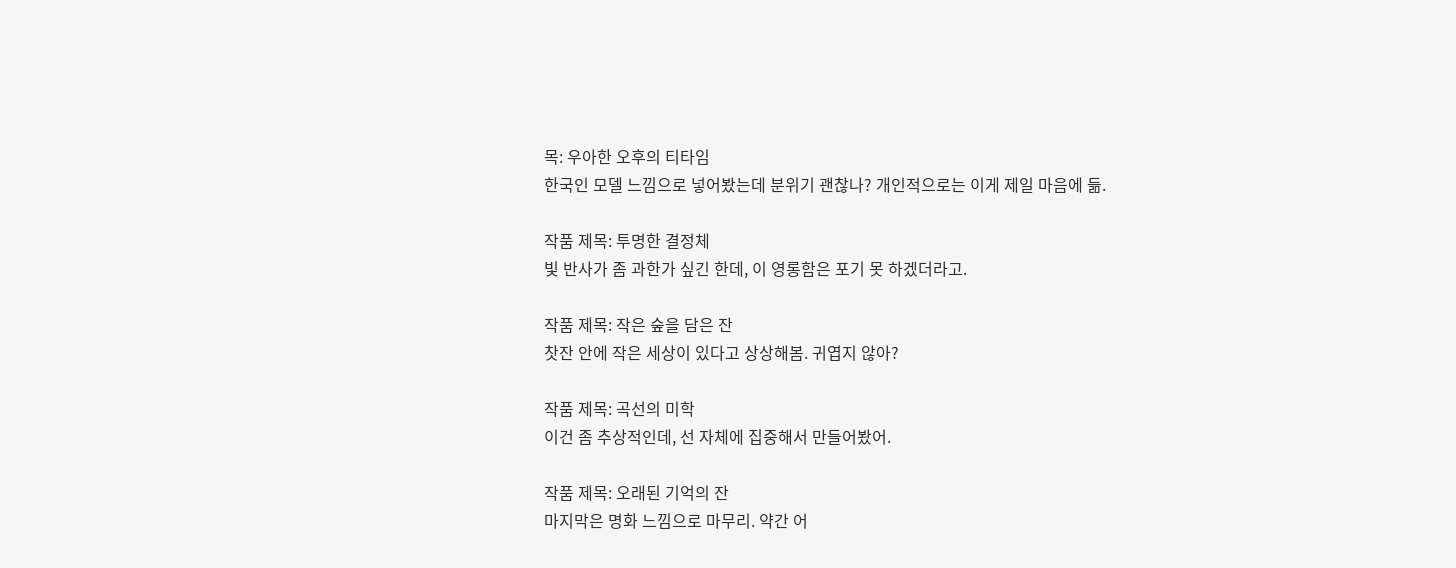목: 우아한 오후의 티타임
한국인 모델 느낌으로 넣어봤는데 분위기 괜찮나? 개인적으로는 이게 제일 마음에 듦.

작품 제목: 투명한 결정체
빛 반사가 좀 과한가 싶긴 한데, 이 영롱함은 포기 못 하겠더라고.

작품 제목: 작은 숲을 담은 잔
찻잔 안에 작은 세상이 있다고 상상해봄. 귀엽지 않아?

작품 제목: 곡선의 미학
이건 좀 추상적인데, 선 자체에 집중해서 만들어봤어.

작품 제목: 오래된 기억의 잔
마지막은 명화 느낌으로 마무리. 약간 어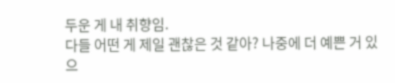두운 게 내 취향임.
다들 어떤 게 제일 괜찮은 것 같아? 나중에 더 예쁜 거 있으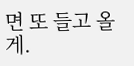면 또 들고 올게.